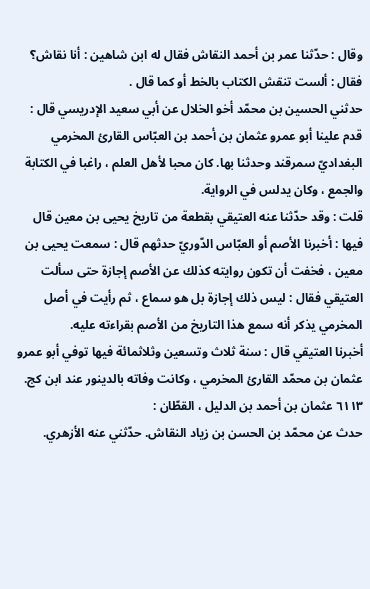وقال : حدّثنا عمر بن أحمد النقاش فقال له ابن شاهين : أنا نقاش؟ فقال : ألست تنقش الكتاب بالخط أو كما قال .
حدثني الحسين بن محمّد أخو الخلال عن أبي سعيد الإدريسي قال : قدم علينا أبو عمرو عثمان بن أحمد بن العبّاس القارئ المخرمي البغداديّ سمرقند وحدثنا بها. كان محبا لأهل العلم ، راغبا في الكتابة والجمع ، وكان يدلس في الرواية.
قلت : وقد حدّثنا عنه العتيقي بقطعة من تاريخ يحيى بن معين قال فيها : أخبرنا الأصم أو العبّاس الدّوريّ حدثهم قال : سمعت يحيى بن معين ، فخفت أن تكون روايته كذلك عن الأصم إجازة حتى سألت العتيقي فقال : ليس ذلك إجازة بل هو سماع ، ثم رأيت في أصل المخرمي يذكر أنه سمع هذا التاريخ من الأصم بقراءته عليه.
أخبرنا العتيقي قال : سنة ثلاث وتسعين وثلاثمائة فيها توفي أبو عمرو عثمان بن محمّد القارئ المخرمي ، وكانت وفاته بالدينور عند ابن كج.
٦١١٣ عثمان بن أحمد بن الدليل ، القطّان :
حدث عن محمّد بن الحسن بن زياد النقاش. حدّثني عنه الأزهري.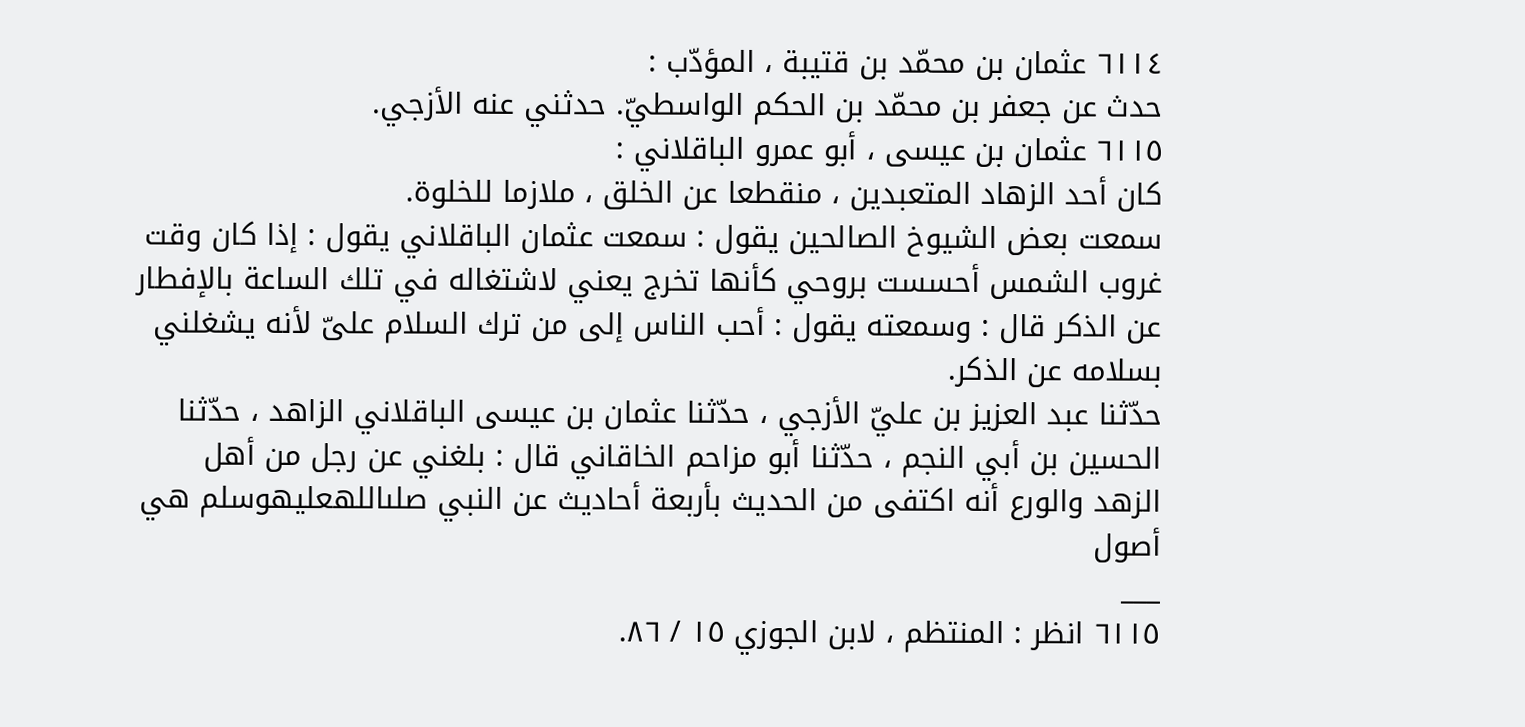٦١١٤ عثمان بن محمّد بن قتيبة ، المؤدّب :
حدث عن جعفر بن محمّد بن الحكم الواسطيّ. حدثني عنه الأزجي.
٦١١٥ عثمان بن عيسى ، أبو عمرو الباقلاني :
كان أحد الزهاد المتعبدين ، منقطعا عن الخلق ، ملازما للخلوة.
سمعت بعض الشيوخ الصالحين يقول : سمعت عثمان الباقلاني يقول : إذا كان وقت غروب الشمس أحسست بروحي كأنها تخرج يعني لاشتغاله في تلك الساعة بالإفطار عن الذكر قال : وسمعته يقول : أحب الناس إلى من ترك السلام علىّ لأنه يشغلني بسلامه عن الذكر.
حدّثنا عبد العزيز بن عليّ الأزجي ، حدّثنا عثمان بن عيسى الباقلاني الزاهد ، حدّثنا الحسين بن أبي النجم ، حدّثنا أبو مزاحم الخاقاني قال : بلغني عن رجل من أهل الزهد والورع أنه اكتفى من الحديث بأربعة أحاديث عن النبي صلىاللهعليهوسلم هي أصول
___
٦١١٥ انظر : المنتظم ، لابن الجوزي ١٥ / ٨٦.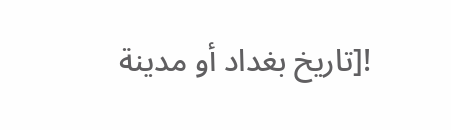![تاريخ بغداد أو مدينة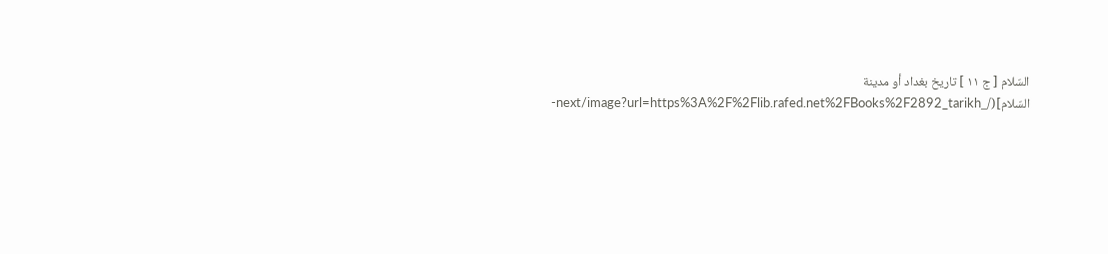السّلام [ ج ١١ ] تاريخ بغداد أو مدينة السّلام](/_next/image?url=https%3A%2F%2Flib.rafed.net%2FBooks%2F2892_tarikh-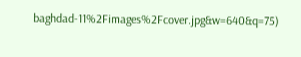baghdad-11%2Fimages%2Fcover.jpg&w=640&q=75)